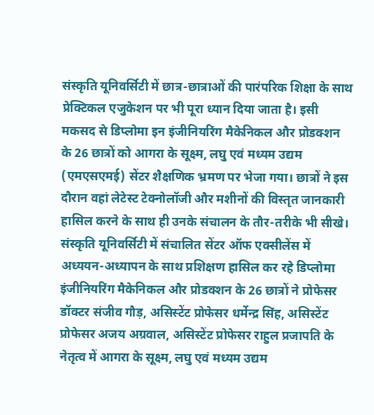संस्कृति यूनिवर्सिटी में छात्र-छात्राओं की पारंपरिक शिक्षा के साथ प्रेक्टिकल एजुकेशन पर भी पूरा ध्यान दिया जाता है। इसी मकसद से डिप्लोमा इन इंजीनियरिंग मैकेनिकल और प्रोडक्शन के 26 छात्रों को आगरा के सूक्ष्म, लघु एवं मध्यम उद्यम (एमएसएमई) सेंटर शैक्षणिक भ्रमण पर भेजा गया। छात्रों ने इस दौरान वहां लेटेस्ट टेक्नोलॉजी और मशीनों की विस्तृत जानकारी हासिल करने के साथ ही उनके संचालन के तौर-तरीके भी सीखे।
संस्कृति यूनिवर्सिटी में संचालित सेंटर ऑफ एक्सीलेंस में अध्ययन-अध्यापन के साथ प्रशिक्षण हासिल कर रहे डिप्लोमा इंजीनियरिंग मैकेनिकल और प्रोडक्शन के 26 छात्रों ने प्रोफेसर डॉक्टर संजीव गौड़, असिस्टेंट प्रोफेसर धर्मेन्द्र सिंह, असिस्टेंट प्रोफेसर अजय अग्रवाल, असिस्टेंट प्रोफेसर राहुल प्रजापति के नेतृत्व में आगरा के सूक्ष्म, लघु एवं मध्यम उद्यम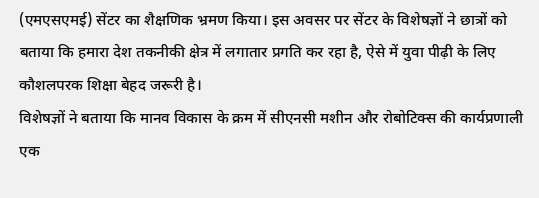(एमएसएमई) सेंटर का शैक्षणिक भ्रमण किया। इस अवसर पर सेंटर के विशेषज्ञों ने छात्रों को बताया कि हमारा देश तकनीकी क्षेत्र में लगातार प्रगति कर रहा है, ऐसे में युवा पीढ़ी के लिए कौशलपरक शिक्षा बेहद जरूरी है।
विशेषज्ञों ने बताया कि मानव विकास के क्रम में सीएनसी मशीन और रोबोटिक्स की कार्यप्रणाली एक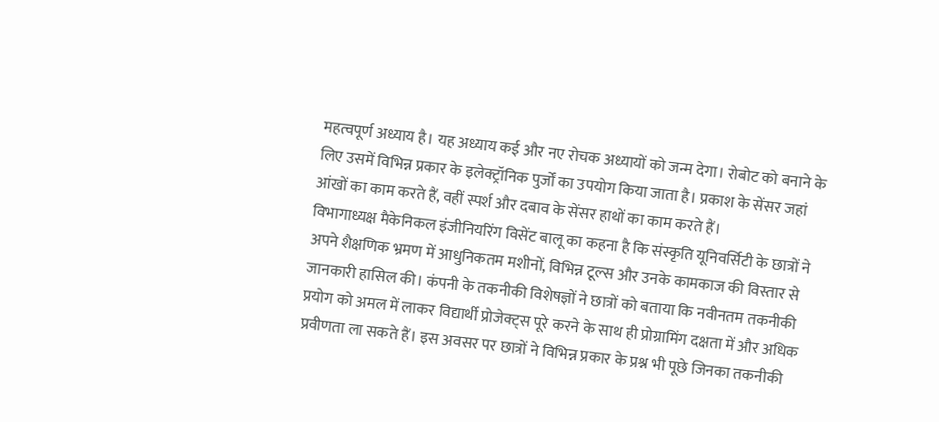महत्वपूर्ण अध्याय है। यह अध्याय कई और नए रोचक अध्यायों को जन्म देगा। रोबोट को बनाने के लिए उसमें विभिन्न प्रकार के इलेक्ट्रॉनिक पुर्जों का उपयोग किया जाता है। प्रकाश के सेंसर जहां आंखों का काम करते हैं, वहीं स्पर्श और दबाव के सेंसर हाथों का काम करते हैं।
विभागाध्यक्ष मैकेनिकल इंजीनियरिंग विसेंट बालू का कहना है कि संस्कृति यूनिवर्सिटी के छात्रों ने अपने शैक्षणिक भ्रमण में आधुनिकतम मशीनों, विभिन्न टूल्स और उनके कामकाज की विस्तार से जानकारी हासिल की। कंपनी के तकनीकी विशेषज्ञों ने छात्रों को बताया कि नवीनतम तकनीकी प्रयोग को अमल में लाकर विद्यार्थी प्रोजेक्ट्स पूरे करने के साथ ही प्रोग्रामिंग दक्षता में और अधिक प्रवीणता ला सकते हैं। इस अवसर पर छात्रों ने विभिन्न प्रकार के प्रश्न भी पूछे जिनका तकनीकी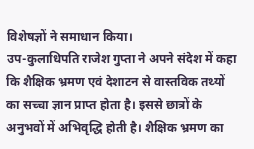विशेषज्ञों ने समाधान किया।
उप-कुलाधिपति राजेश गुप्ता ने अपने संदेश में कहा कि शैक्षिक भ्रमण एवं देशाटन से वास्तविक तथ्यों का सच्चा ज्ञान प्राप्त होता है। इससे छात्रों के अनुभवों में अभिवृद्धि होती है। शैक्षिक भ्रमण का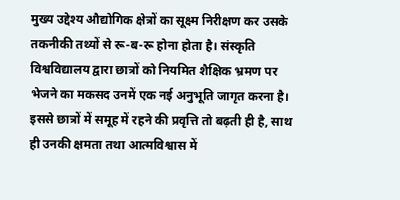मुख्य उद्देश्य औद्योगिक क्षेत्रों का सूक्ष्म निरीक्षण कर उसके तकनीकी तथ्यों से रू-ब-रू होना होता है। संस्कृति विश्वविद्यालय द्वारा छात्रों को नियमित शैक्षिक भ्रमण पर भेजने का मकसद उनमें एक नई अनुभूति जागृत करना है। इससे छात्रों में समूह में रहने की प्रवृत्ति तो बढ़ती ही है, साथ ही उनकी क्षमता तथा आत्मविश्वास में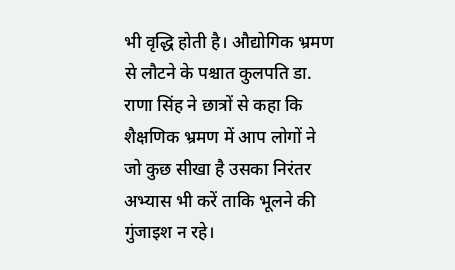भी वृद्धि होती है। औद्योगिक भ्रमण से लौटने के पश्चात कुलपति डा. राणा सिंह ने छात्रों से कहा कि शैक्षणिक भ्रमण में आप लोगों ने जो कुछ सीखा है उसका निरंतर अभ्यास भी करें ताकि भूलने की गुंजाइश न रहे।